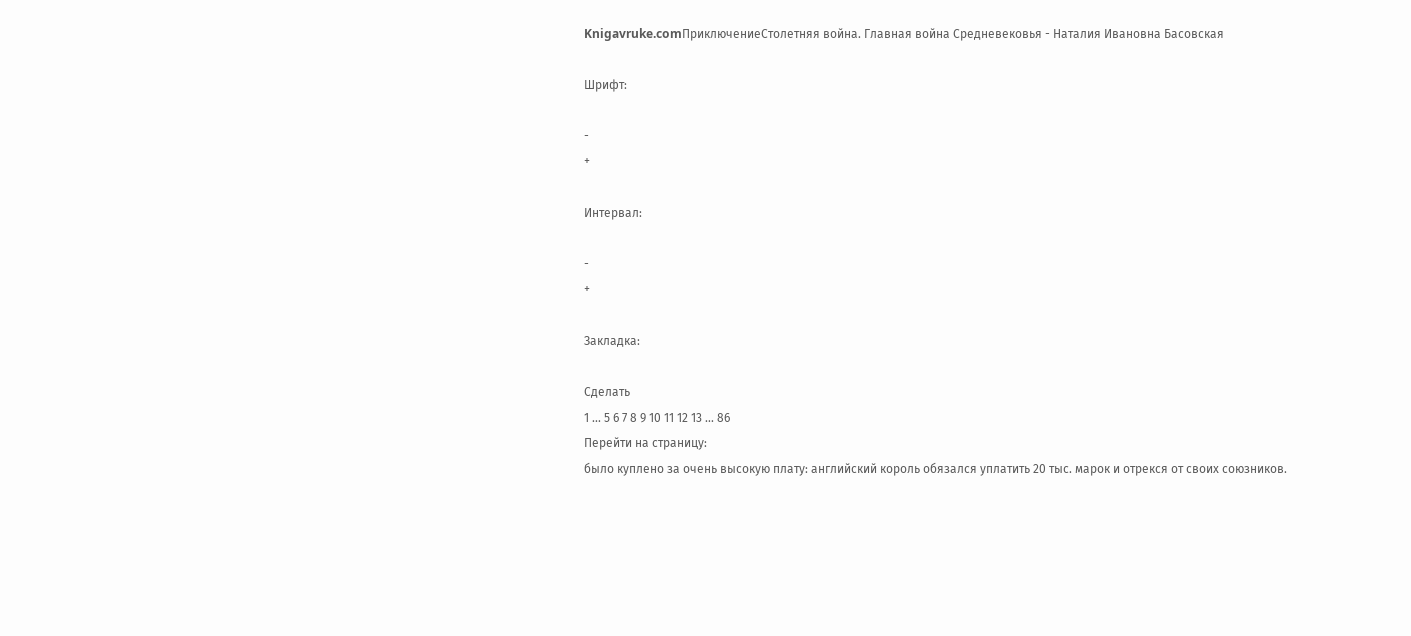Knigavruke.comПриключениеСтолетняя война. Главная война Средневековья - Наталия Ивановна Басовская

Шрифт:

-
+

Интервал:

-
+

Закладка:

Сделать
1 ... 5 6 7 8 9 10 11 12 13 ... 86
Перейти на страницу:
было куплено за очень высокую плату: английский король обязался уплатить 20 тыс. марок и отрекся от своих союзников.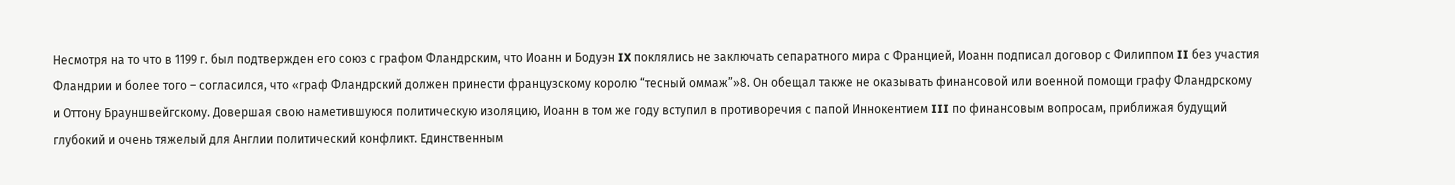Несмотря на то что в 1199 г. был подтвержден его союз с графом Фландрским, что Иоанн и Бодуэн IX поклялись не заключать сепаратного мира с Францией, Иоанн подписал договор с Филиппом II без участия Фландрии и более того – согласился, что «граф Фландрский должен принести французскому королю “тесный оммаж”»8. Он обещал также не оказывать финансовой или военной помощи графу Фландрскому и Оттону Брауншвейгскому. Довершая свою наметившуюся политическую изоляцию, Иоанн в том же году вступил в противоречия с папой Иннокентием III по финансовым вопросам, приближая будущий глубокий и очень тяжелый для Англии политический конфликт. Единственным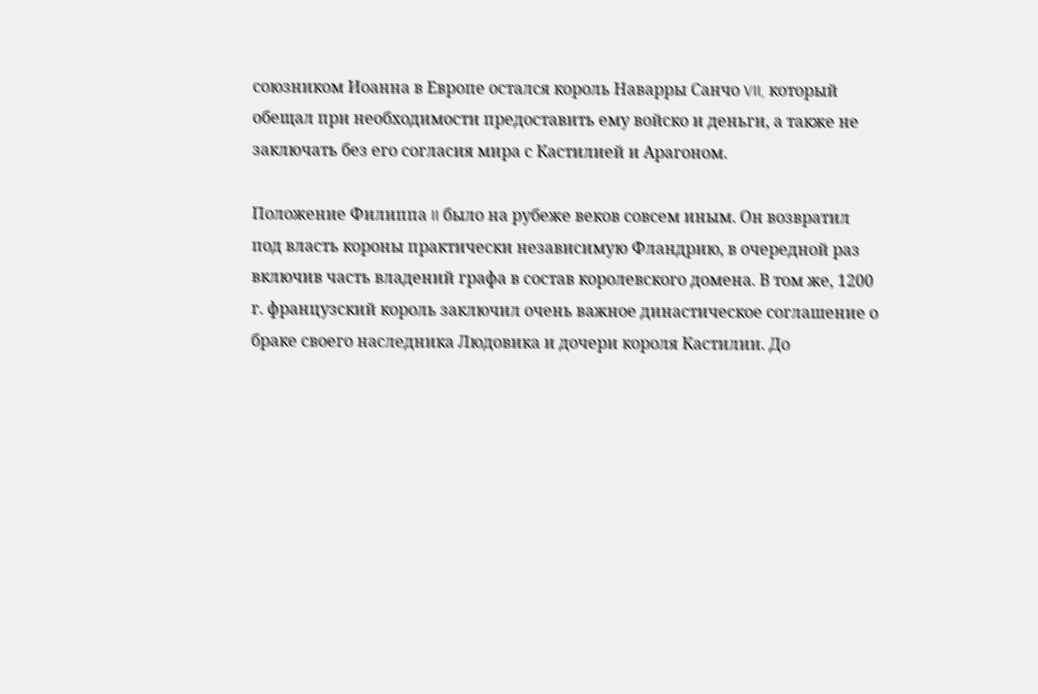союзником Иоанна в Европе остался король Наварры Санчо VII, который обещал при необходимости предоставить ему войско и деньги, а также не заключать без его согласия мира с Кастилией и Арагоном.

Положение Филиппа II было на рубеже веков совсем иным. Он возвратил под власть короны практически независимую Фландрию, в очередной раз включив часть владений графа в состав королевского домена. В том же, 1200 г. французский король заключил очень важное династическое соглашение о браке своего наследника Людовика и дочери короля Кастилии. До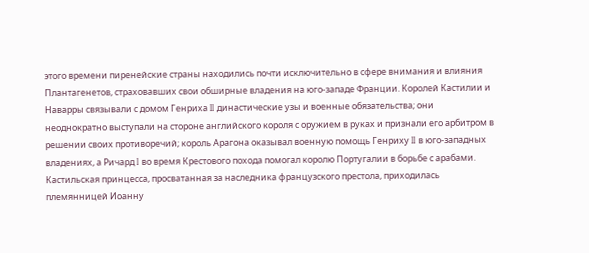этого времени пиренейские страны находились почти исключительно в сфере внимания и влияния Плантагенетов, страховавших свои обширные владения на юго-западе Франции. Королей Кастилии и Наварры связывали с домом Генриха II династические узы и военные обязательства; они неоднократно выступали на стороне английского короля с оружием в руках и признали его арбитром в решении своих противоречий; король Арагона оказывал военную помощь Генриху II в юго-западных владениях, а Ричард I во время Крестового похода помогал королю Португалии в борьбе с арабами. Кастильская принцесса, просватанная за наследника французского престола, приходилась племянницей Иоанну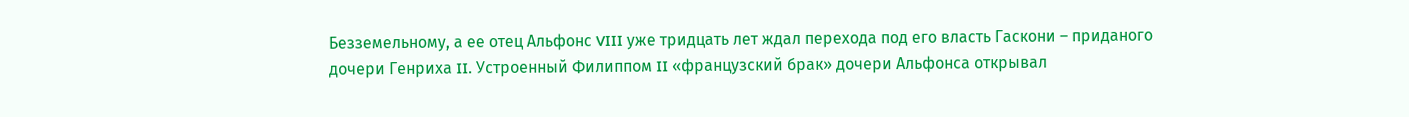Безземельному, а ее отец Альфонс VIII уже тридцать лет ждал перехода под его власть Гаскони – приданого дочери Генриха II. Устроенный Филиппом II «французский брак» дочери Альфонса открывал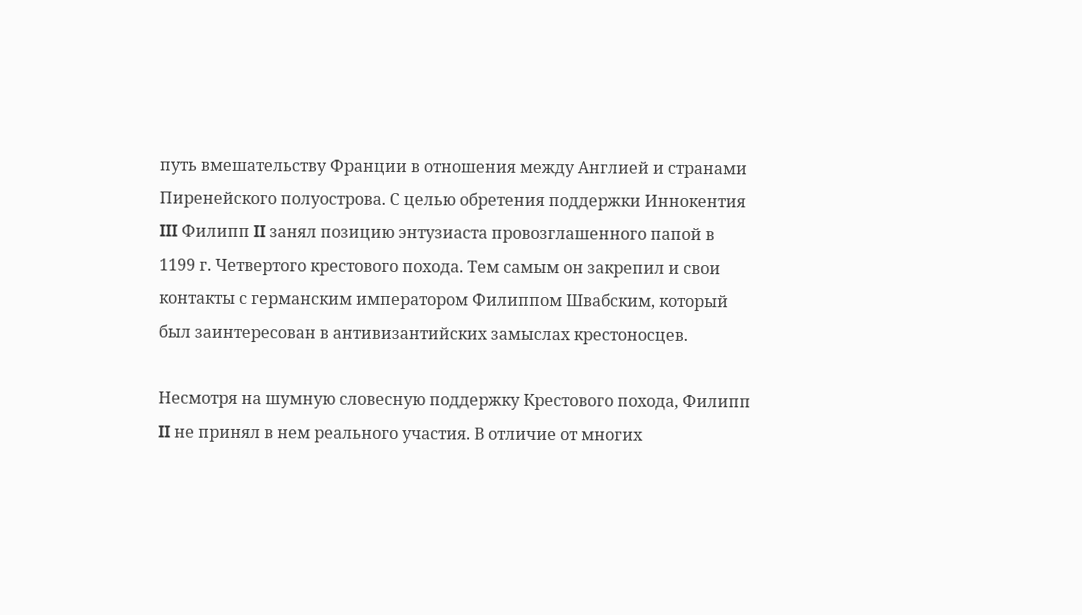путь вмешательству Франции в отношения между Англией и странами Пиренейского полуострова. С целью обретения поддержки Иннокентия III Филипп II занял позицию энтузиаста провозглашенного папой в 1199 г. Четвертого крестового похода. Тем самым он закрепил и свои контакты с германским императором Филиппом Швабским, который был заинтересован в антивизантийских замыслах крестоносцев.

Несмотря на шумную словесную поддержку Крестового похода, Филипп II не принял в нем реального участия. В отличие от многих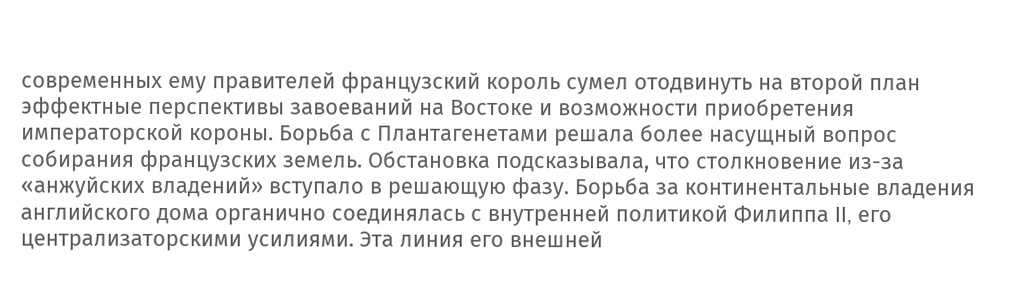современных ему правителей французский король сумел отодвинуть на второй план эффектные перспективы завоеваний на Востоке и возможности приобретения императорской короны. Борьба с Плантагенетами решала более насущный вопрос собирания французских земель. Обстановка подсказывала, что столкновение из-за «анжуйских владений» вступало в решающую фазу. Борьба за континентальные владения английского дома органично соединялась с внутренней политикой Филиппа II, его централизаторскими усилиями. Эта линия его внешней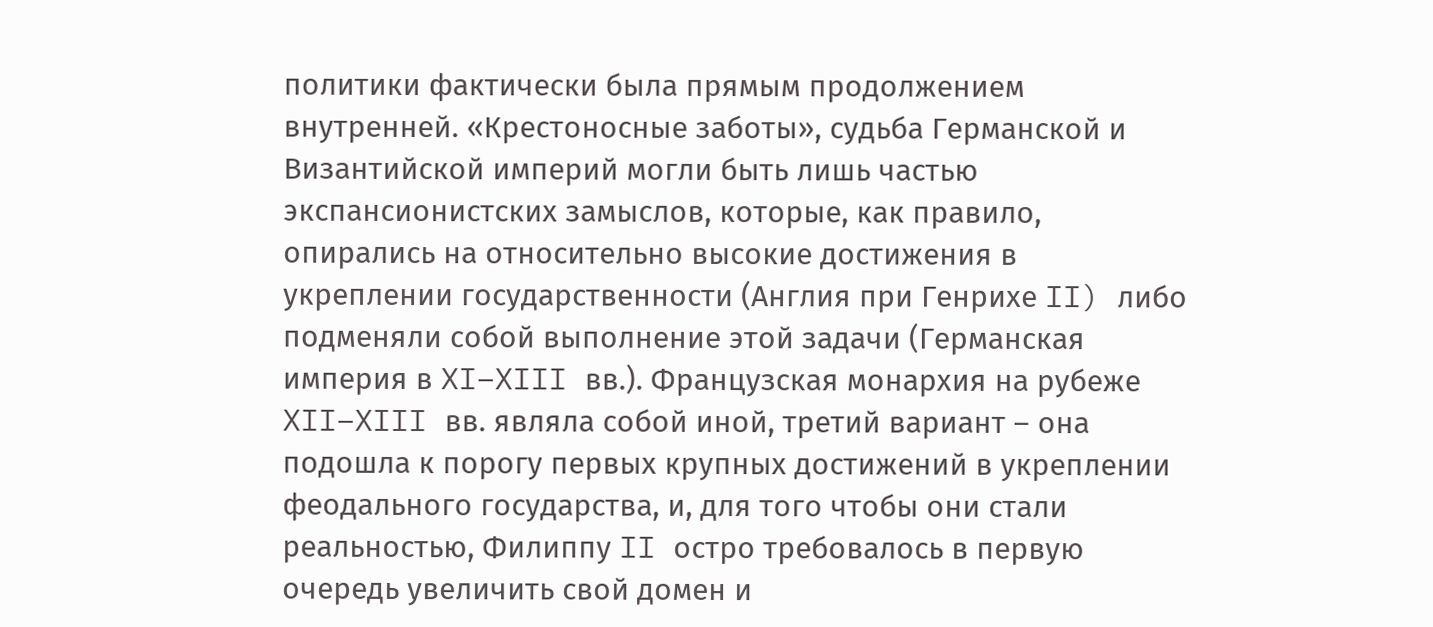политики фактически была прямым продолжением внутренней. «Крестоносные заботы», судьба Германской и Византийской империй могли быть лишь частью экспансионистских замыслов, которые, как правило, опирались на относительно высокие достижения в укреплении государственности (Англия при Генрихе II) либо подменяли собой выполнение этой задачи (Германская империя в XI–XIII вв.). Французская монархия на рубеже XII–XIII вв. являла собой иной, третий вариант – она подошла к порогу первых крупных достижений в укреплении феодального государства, и, для того чтобы они стали реальностью, Филиппу II остро требовалось в первую очередь увеличить свой домен и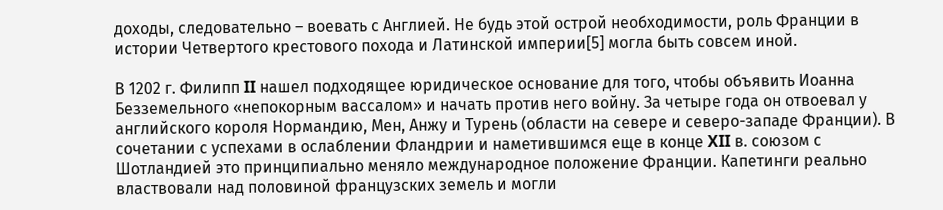доходы, следовательно – воевать с Англией. Не будь этой острой необходимости, роль Франции в истории Четвертого крестового похода и Латинской империи[5] могла быть совсем иной.

В 1202 г. Филипп II нашел подходящее юридическое основание для того, чтобы объявить Иоанна Безземельного «непокорным вассалом» и начать против него войну. За четыре года он отвоевал у английского короля Нормандию, Мен, Анжу и Турень (области на севере и северо-западе Франции). В сочетании с успехами в ослаблении Фландрии и наметившимся еще в конце XII в. союзом с Шотландией это принципиально меняло международное положение Франции. Капетинги реально властвовали над половиной французских земель и могли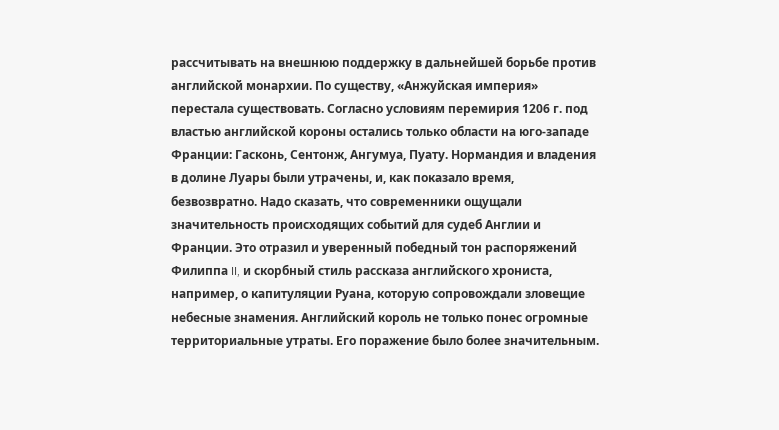рассчитывать на внешнюю поддержку в дальнейшей борьбе против английской монархии. По существу, «Анжуйская империя» перестала существовать. Согласно условиям перемирия 1206 г. под властью английской короны остались только области на юго-западе Франции: Гасконь, Сентонж, Ангумуа, Пуату. Нормандия и владения в долине Луары были утрачены, и, как показало время, безвозвратно. Надо сказать, что современники ощущали значительность происходящих событий для судеб Англии и Франции. Это отразил и уверенный победный тон распоряжений Филиппа II, и скорбный стиль рассказа английского хрониста, например, о капитуляции Руана, которую сопровождали зловещие небесные знамения. Английский король не только понес огромные территориальные утраты. Его поражение было более значительным.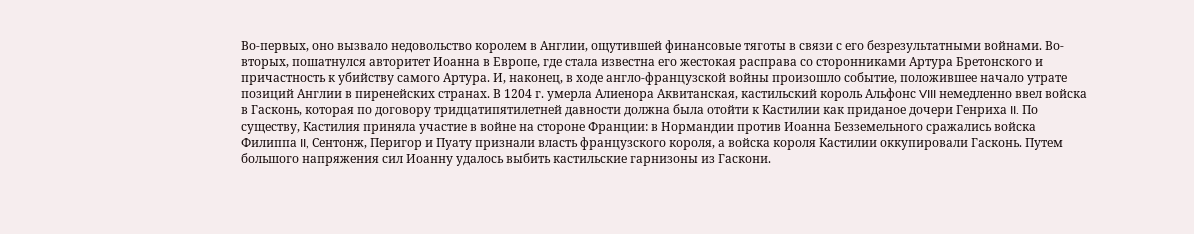Во-первых, оно вызвало недовольство королем в Англии, ощутившей финансовые тяготы в связи с его безрезультатными войнами. Во-вторых, пошатнулся авторитет Иоанна в Европе, где стала известна его жестокая расправа со сторонниками Артура Бретонского и причастность к убийству самого Артура. И, наконец, в ходе англо-французской войны произошло событие, положившее начало утрате позиций Англии в пиренейских странах. В 1204 г. умерла Алиенора Аквитанская, кастильский король Альфонс VIII немедленно ввел войска в Гасконь, которая по договору тридцатипятилетней давности должна была отойти к Кастилии как приданое дочери Генриха II. По существу, Кастилия приняла участие в войне на стороне Франции: в Нормандии против Иоанна Безземельного сражались войска Филиппа II, Сентонж, Перигор и Пуату признали власть французского короля, а войска короля Кастилии оккупировали Гасконь. Путем большого напряжения сил Иоанну удалось выбить кастильские гарнизоны из Гаскони.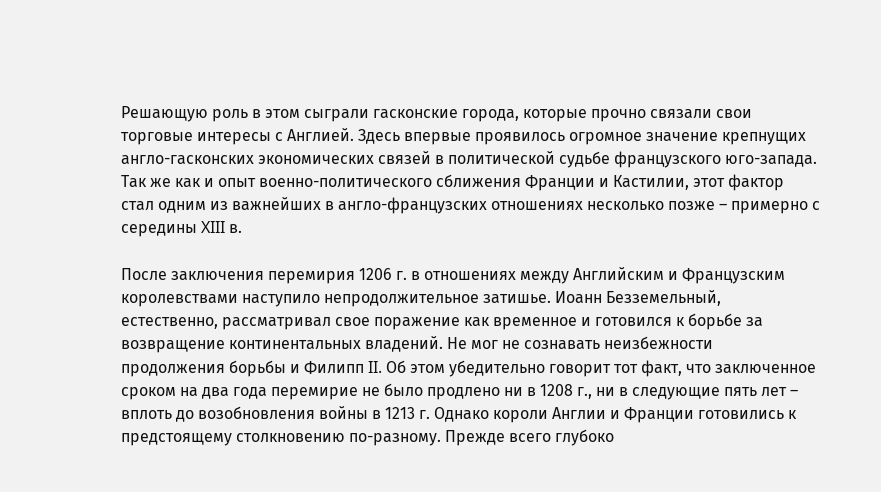Решающую роль в этом сыграли гасконские города, которые прочно связали свои торговые интересы с Англией. Здесь впервые проявилось огромное значение крепнущих англо-гасконских экономических связей в политической судьбе французского юго-запада. Так же как и опыт военно-политического сближения Франции и Кастилии, этот фактор стал одним из важнейших в англо-французских отношениях несколько позже – примерно с середины XIII в.

После заключения перемирия 1206 г. в отношениях между Английским и Французским королевствами наступило непродолжительное затишье. Иоанн Безземельный, естественно, рассматривал свое поражение как временное и готовился к борьбе за возвращение континентальных владений. Не мог не сознавать неизбежности продолжения борьбы и Филипп II. Об этом убедительно говорит тот факт, что заключенное сроком на два года перемирие не было продлено ни в 1208 г., ни в следующие пять лет – вплоть до возобновления войны в 1213 г. Однако короли Англии и Франции готовились к предстоящему столкновению по-разному. Прежде всего глубоко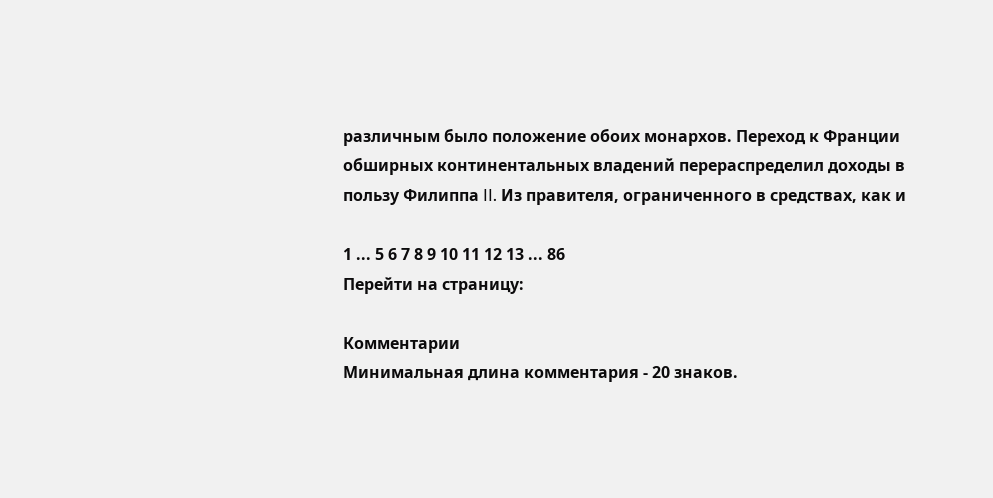различным было положение обоих монархов. Переход к Франции обширных континентальных владений перераспределил доходы в пользу Филиппа II. Из правителя, ограниченного в средствах, как и

1 ... 5 6 7 8 9 10 11 12 13 ... 86
Перейти на страницу:

Комментарии
Минимальная длина комментария - 20 знаков.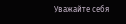Уважайте себя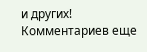и других!
Комментариев еще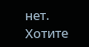нет. Хотите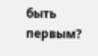быть первым?